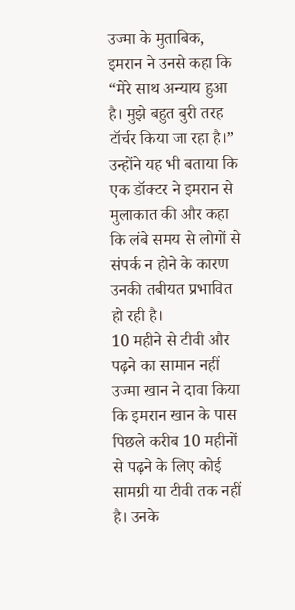उज्मा के मुताबिक, इमरान ने उनसे कहा कि “मेरे साथ अन्याय हुआ है। मुझे बहुत बुरी तरह टॉर्चर किया जा रहा है।” उन्होंने यह भी बताया कि एक डॉक्टर ने इमरान से मुलाकात की और कहा कि लंबे समय से लोगों से संपर्क न होने के कारण उनकी तबीयत प्रभावित हो रही है।
10 महीने से टीवी और पढ़ने का सामान नहीं
उज्मा खान ने दावा किया कि इमरान खान के पास पिछले करीब 10 महीनों से पढ़ने के लिए कोई सामग्री या टीवी तक नहीं है। उनके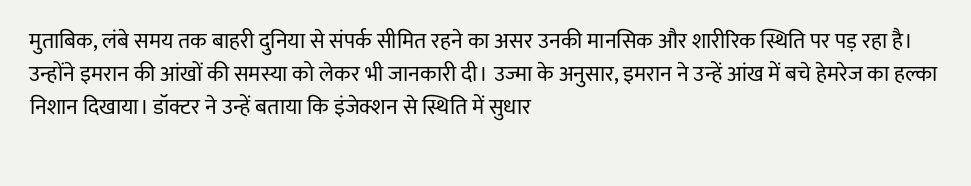मुताबिक, लंबे समय तक बाहरी दुनिया से संपर्क सीमित रहने का असर उनकी मानसिक और शारीरिक स्थिति पर पड़ रहा है।
उन्होंने इमरान की आंखों की समस्या को लेकर भी जानकारी दी। उज्मा के अनुसार, इमरान ने उन्हें आंख में बचे हेमरेज का हल्का निशान दिखाया। डॉक्टर ने उन्हें बताया कि इंजेक्शन से स्थिति में सुधार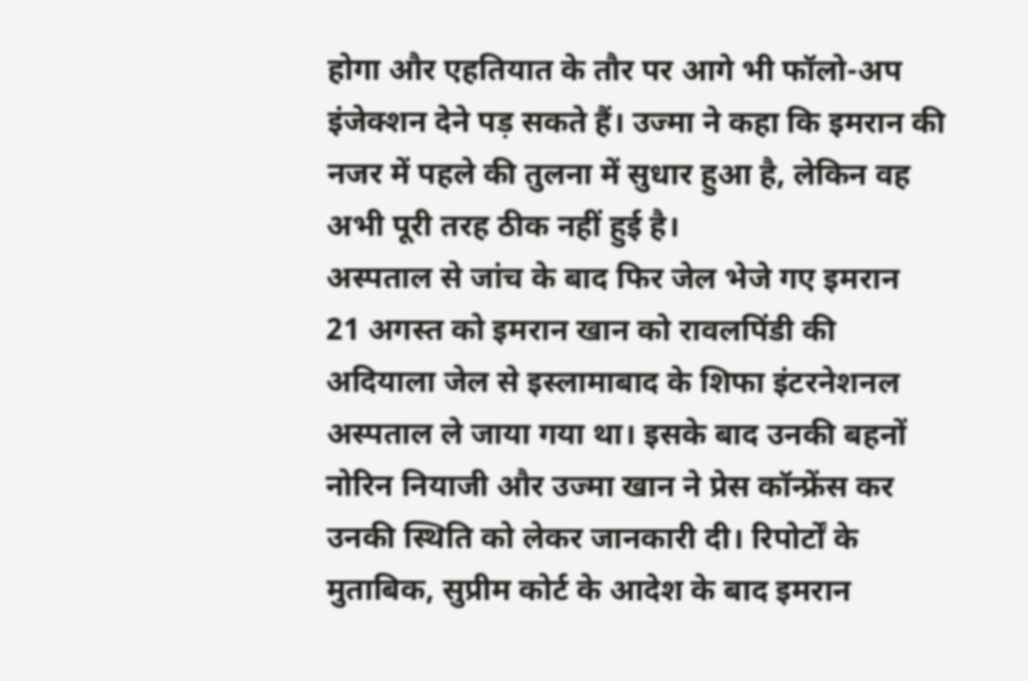होगा और एहतियात के तौर पर आगे भी फॉलो-अप इंजेक्शन देने पड़ सकते हैं। उज्मा ने कहा कि इमरान की नजर में पहले की तुलना में सुधार हुआ है, लेकिन वह अभी पूरी तरह ठीक नहीं हुई है।
अस्पताल से जांच के बाद फिर जेल भेजे गए इमरान
21 अगस्त को इमरान खान को रावलपिंडी की अदियाला जेल से इस्लामाबाद के शिफा इंटरनेशनल अस्पताल ले जाया गया था। इसके बाद उनकी बहनों नोरिन नियाजी और उज्मा खान ने प्रेस कॉन्फ्रेंस कर उनकी स्थिति को लेकर जानकारी दी। रिपोर्टों के मुताबिक, सुप्रीम कोर्ट के आदेश के बाद इमरान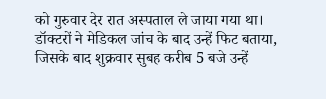को गुरुवार देर रात अस्पताल ले जाया गया था। डॉक्टरों ने मेडिकल जांच के बाद उन्हें फिट बताया, जिसके बाद शुक्रवार सुबह करीब 5 बजे उन्हें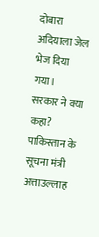दोबारा अदियाला जेल भेज दिया गया।
सरकार ने क्या कहा?
पाकिस्तान के सूचना मंत्री अत्ताउल्लाह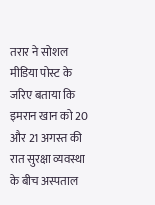तरार ने सोशल मीडिया पोस्ट के जरिए बताया कि इमरान खान को 20 और 21 अगस्त की रात सुरक्षा व्यवस्था के बीच अस्पताल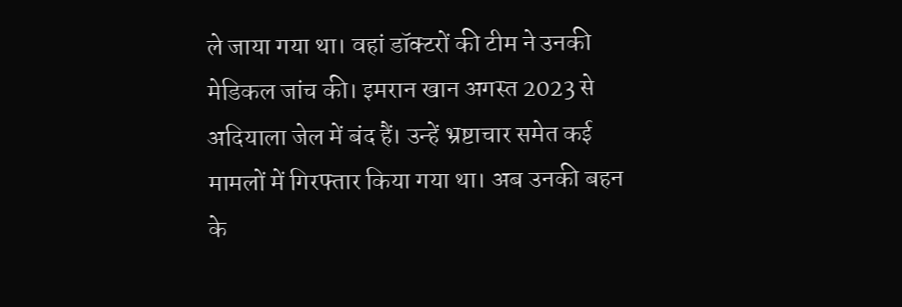ले जाया गया था। वहां डॉक्टरों की टीम ने उनकी मेडिकल जांच की। इमरान खान अगस्त 2023 से अदियाला जेल में बंद हैं। उन्हें भ्रष्टाचार समेत कई मामलों में गिरफ्तार किया गया था। अब उनकी बहन के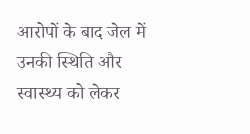आरोपों के बाद जेल में उनकी स्थिति और स्वास्थ्य को लेकर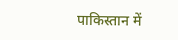पाकिस्तान में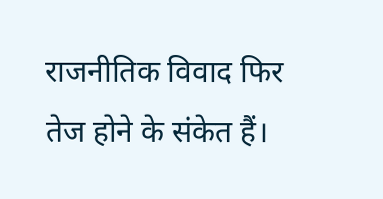राजनीतिक विवाद फिर तेज होने के संकेत हैं।